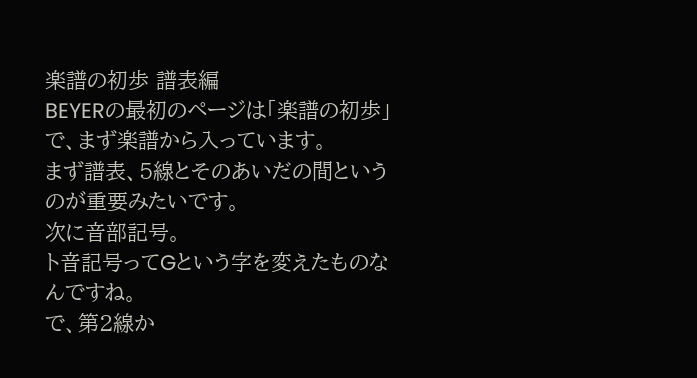楽譜の初歩 譜表編
BEYERの最初のページは「楽譜の初歩」で、まず楽譜から入っています。
まず譜表、5線とそのあいだの間というのが重要みたいです。
次に音部記号。
ト音記号ってGという字を変えたものなんですね。
で、第2線か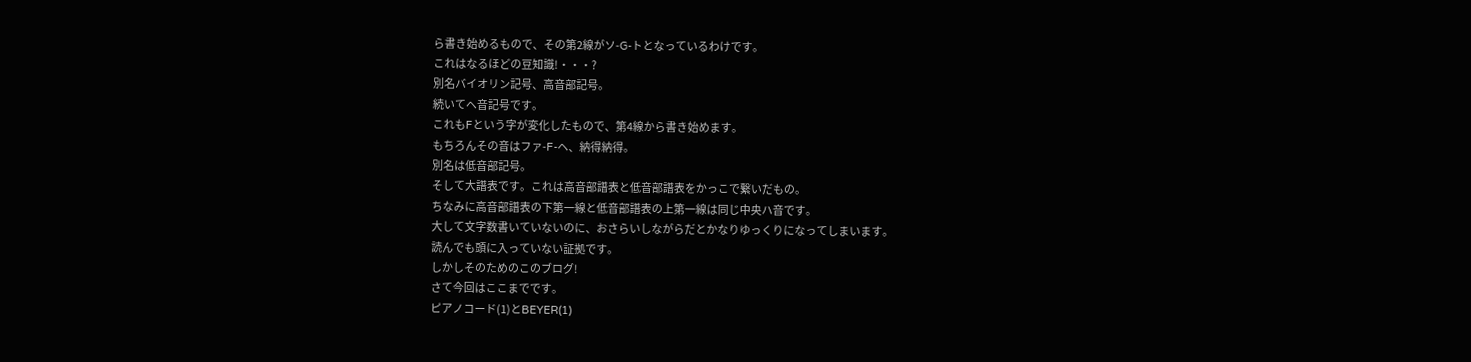ら書き始めるもので、その第2線がソ-G-トとなっているわけです。
これはなるほどの豆知識!・・・?
別名バイオリン記号、高音部記号。
続いてヘ音記号です。
これもFという字が変化したもので、第4線から書き始めます。
もちろんその音はファ-F-ヘ、納得納得。
別名は低音部記号。
そして大譜表です。これは高音部譜表と低音部譜表をかっこで繋いだもの。
ちなみに高音部譜表の下第一線と低音部譜表の上第一線は同じ中央ハ音です。
大して文字数書いていないのに、おさらいしながらだとかなりゆっくりになってしまいます。
読んでも頭に入っていない証拠です。
しかしそのためのこのブログ!
さて今回はここまでです。
ピアノコード(1)とBEYER(1)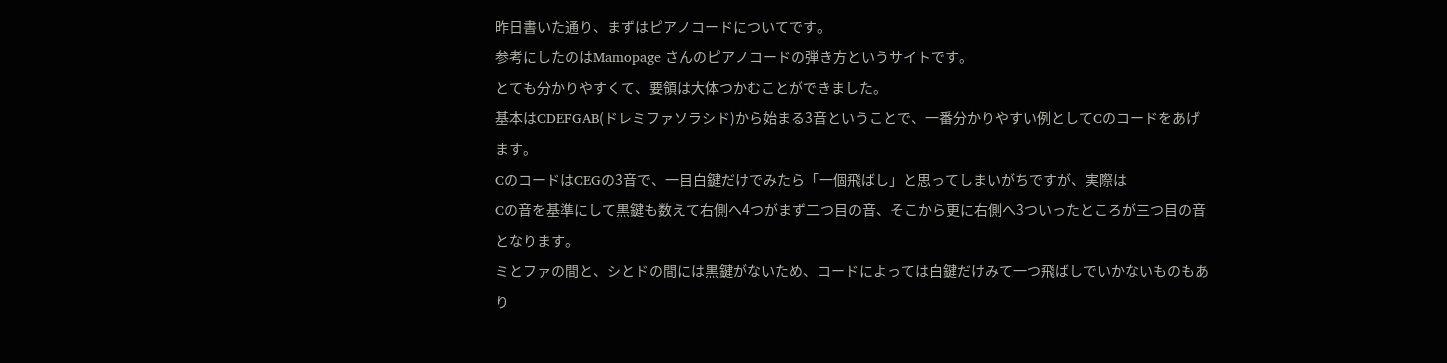昨日書いた通り、まずはピアノコードについてです。
参考にしたのはMamopage さんのピアノコードの弾き方というサイトです。
とても分かりやすくて、要領は大体つかむことができました。
基本はCDEFGAB(ドレミファソラシド)から始まる3音ということで、一番分かりやすい例としてCのコードをあげます。
CのコードはCEGの3音で、一目白鍵だけでみたら「一個飛ばし」と思ってしまいがちですが、実際は
Cの音を基準にして黒鍵も数えて右側へ4つがまず二つ目の音、そこから更に右側へ3ついったところが三つ目の音となります。
ミとファの間と、シとドの間には黒鍵がないため、コードによっては白鍵だけみて一つ飛ばしでいかないものもあり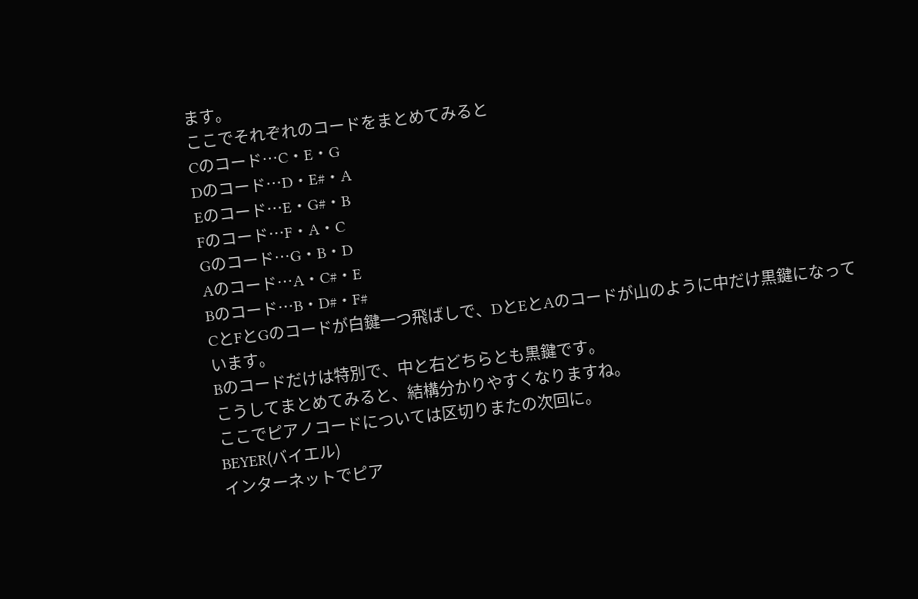ます。
ここでそれぞれのコードをまとめてみると
Cのコード…C・E・G
Dのコード…D・E#・A
Eのコード…E・G#・B
Fのコード…F・A・C
Gのコード…G・B・D
Aのコード…A・C#・E
Bのコード…B・D#・F#
CとFとGのコードが白鍵一つ飛ばしで、DとEとAのコードが山のように中だけ黒鍵になっています。
Bのコードだけは特別で、中と右どちらとも黒鍵です。
こうしてまとめてみると、結構分かりやすくなりますね。
ここでピアノコードについては区切りまたの次回に。
BEYER(バイエル)
インターネットでピア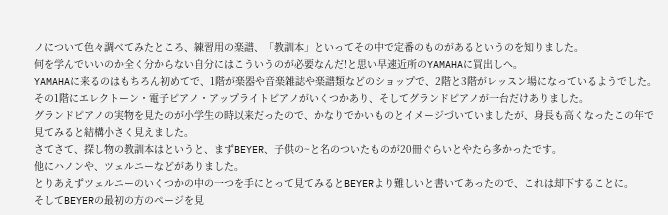ノについて色々調べてみたところ、練習用の楽譜、「教訓本」といってその中で定番のものがあるというのを知りました。
何を学んでいいのか全く分からない自分にはこういうのが必要なんだ!と思い早速近所のYAMAHAに買出しへ。
YAMAHAに来るのはもちろん初めてで、1階が楽器や音楽雑誌や楽譜類などのショップで、2階と3階がレッスン場になっているようでした。
その1階にエレクトーン・電子ピアノ・アップライトピアノがいくつかあり、そしてグランドピアノが一台だけありました。
グランドピアノの実物を見たのが小学生の時以来だったので、かなりでかいものとイメージづいていましたが、身長も高くなったこの年で見てみると結構小さく見えました。
さてさて、探し物の教訓本はというと、まずBEYER、子供の~と名のついたものが20冊ぐらいとやたら多かったです。
他にハノンや、ツェルニーなどがありました。
とりあえずツェルニーのいくつかの中の一つを手にとって見てみるとBEYERより難しいと書いてあったので、これは却下することに。
そしてBEYERの最初の方のページを見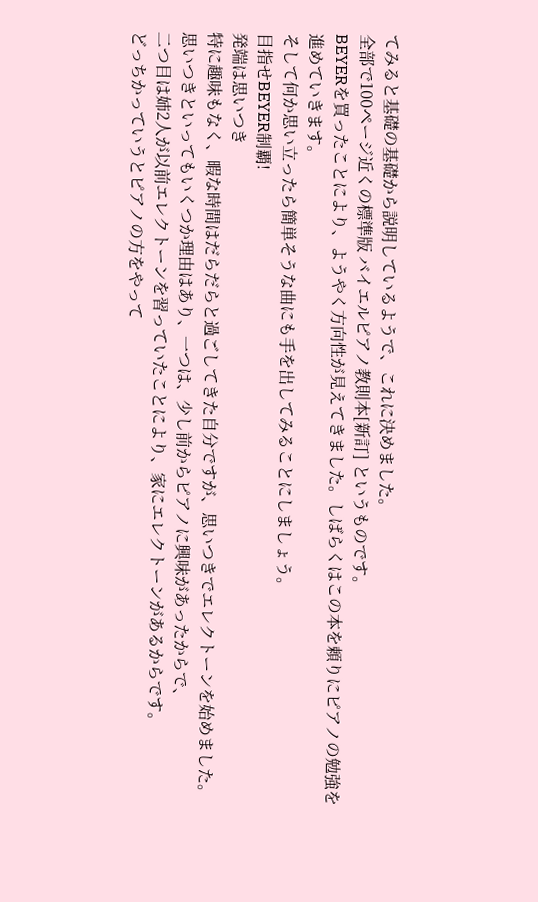てみると基礎の基礎から説明しているようで、これに決めました。
全部で100ページ近くの標準版 バイエルピアノ教則本[新訂] というものです。
BEYERを買ったことにより、ようやく方向性が見えてきました。しばらくはこの本を頼りにピアノの勉強を進めていきます。
そして何か思い立ったら簡単そうな曲にも手を出してみることにしましょう。
目指せBEYER制覇!
発端は思いつき
特に趣味もなく、暇な時間はだらだらと過ごしてきた自分ですが、思いつきでエレクトーンを始めました。
思いつきといってもいくつか理由はあり、一つは、少し前からピアノに興味があったからで、
二つ目は姉2人が以前エレクトーンを習っていたことにより、家にエレクトーンがあるからです。
どっちかっていうとピアノの方をやって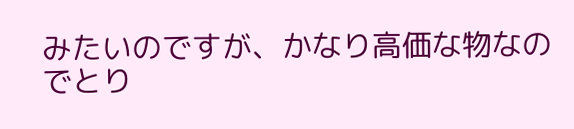みたいのですが、かなり高価な物なのでとり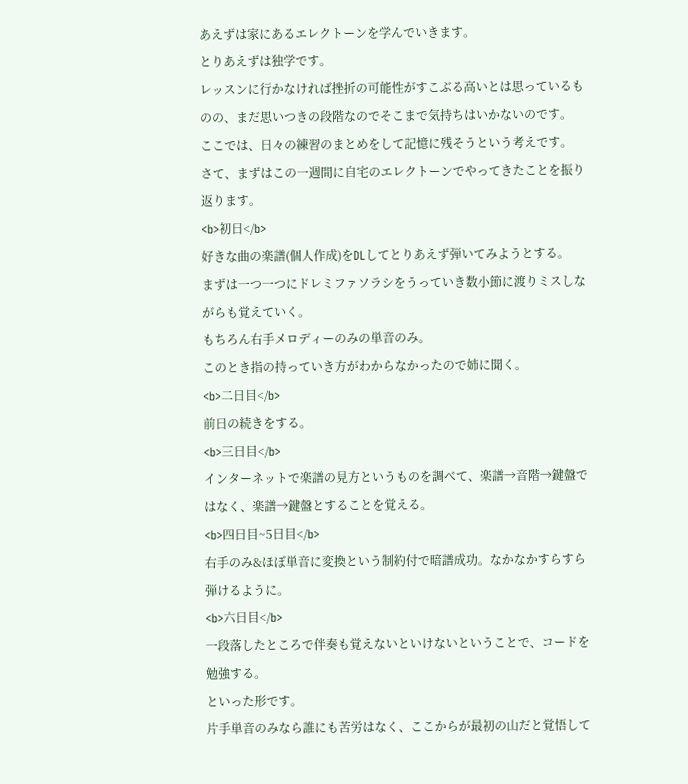あえずは家にあるエレクトーンを学んでいきます。
とりあえずは独学です。
レッスンに行かなければ挫折の可能性がすこぶる高いとは思っているものの、まだ思いつきの段階なのでそこまで気持ちはいかないのです。
ここでは、日々の練習のまとめをして記憶に残そうという考えです。
さて、まずはこの一週間に自宅のエレクトーンでやってきたことを振り返ります。
<b>初日</b>
好きな曲の楽譜(個人作成)をDLしてとりあえず弾いてみようとする。
まずは一つ一つにドレミファソラシをうっていき数小節に渡りミスしながらも覚えていく。
もちろん右手メロディーのみの単音のみ。
このとき指の持っていき方がわからなかったので姉に聞く。
<b>二日目</b>
前日の続きをする。
<b>三日目</b>
インターネットで楽譜の見方というものを調べて、楽譜→音階→鍵盤ではなく、楽譜→鍵盤とすることを覚える。
<b>四日目~5日目</b>
右手のみ&ほぼ単音に変換という制約付で暗譜成功。なかなかすらすら弾けるように。
<b>六日目</b>
一段落したところで伴奏も覚えないといけないということで、コードを勉強する。
といった形です。
片手単音のみなら誰にも苦労はなく、ここからが最初の山だと覚悟して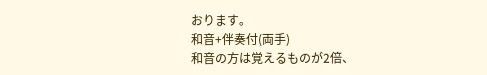おります。
和音+伴奏付(両手)
和音の方は覚えるものが2倍、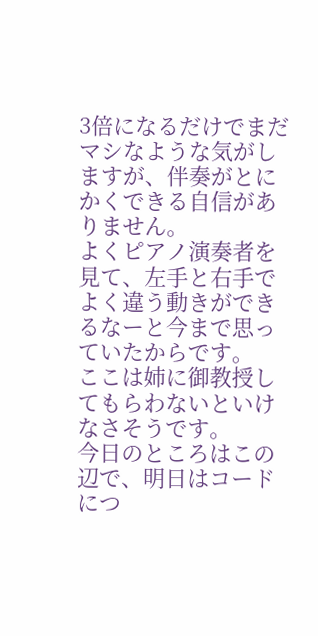3倍になるだけでまだマシなような気がしますが、伴奏がとにかくできる自信がありません。
よくピアノ演奏者を見て、左手と右手でよく違う動きができるなーと今まで思っていたからです。
ここは姉に御教授してもらわないといけなさそうです。
今日のところはこの辺で、明日はコードにつ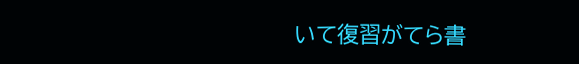いて復習がてら書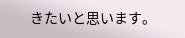きたいと思います。